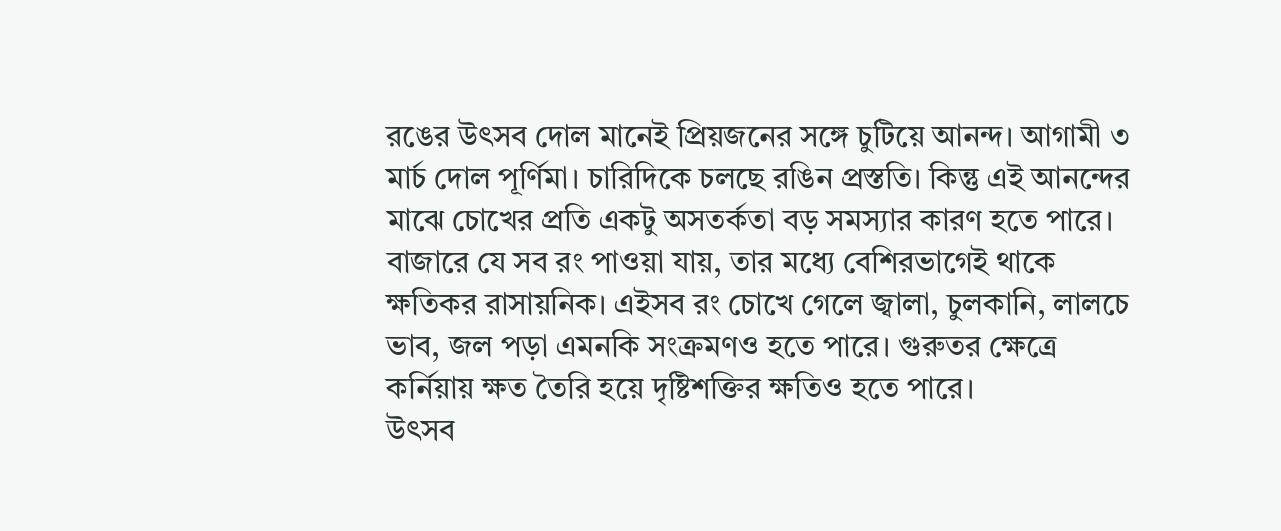রঙের উৎসব দোল মানেই প্রিয়জনের সঙ্গে চুটিয়ে আনন্দ। আগামী ৩ মার্চ দোল পূর্ণিমা। চারিদিকে চলছে রঙিন প্রস্ততি। কিন্তু এই আনন্দের মাঝে চোখের প্রতি একটু অসতর্কতা বড় সমস্যার কারণ হতে পারে।
বাজারে যে সব রং পাওয়া যায়, তার মধ্যে বেশিরভাগেই থাকে ক্ষতিকর রাসায়নিক। এইসব রং চোখে গেলে জ্বালা, চুলকানি, লালচে ভাব, জল পড়া এমনকি সংক্রমণও হতে পারে। গুরুতর ক্ষেত্রে কর্নিয়ায় ক্ষত তৈরি হয়ে দৃষ্টিশক্তির ক্ষতিও হতে পারে।
উৎসব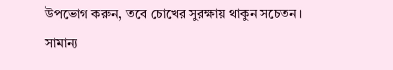উপভোগ করুন, তবে চোখের সুরক্ষায় থাকুন সচেতন। সামান্য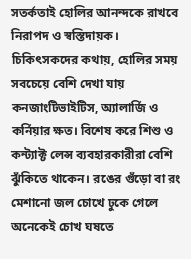সতর্কতাই হোলির আনন্দকে রাখবে নিরাপদ ও স্বস্তিদায়ক।
চিকিৎসকদের কথায়, হোলির সময় সবচেয়ে বেশি দেখা যায় কনজাংটিভাইটিস, অ্যালার্জি ও কর্নিয়ার ক্ষত। বিশেষ করে শিশু ও কন্ট্যাক্ট লেন্স ব্যবহারকারীরা বেশি ঝুঁকিতে থাকেন। রঙের গুঁড়ো বা রং মেশানো জল চোখে ঢুকে গেলে অনেকেই চোখ ঘষতে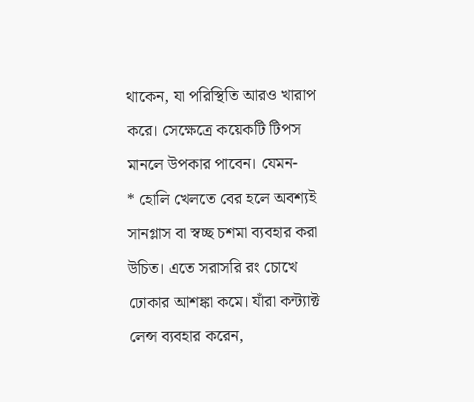থাকেন, যা পরিস্থিতি আরও খারাপ করে। সেক্ষেত্রে কয়েকটি টিপস মানলে উপকার পাবেন। যেমন-
* হোলি খেলতে বের হলে অবশ্যই সানগ্লাস বা স্বচ্ছ চশমা ব্যবহার করা উচিত। এতে সরাসরি রং চোখে ঢোকার আশঙ্কা কমে। যাঁরা কন্ট্যাক্ট লেন্স ব্যবহার করেন,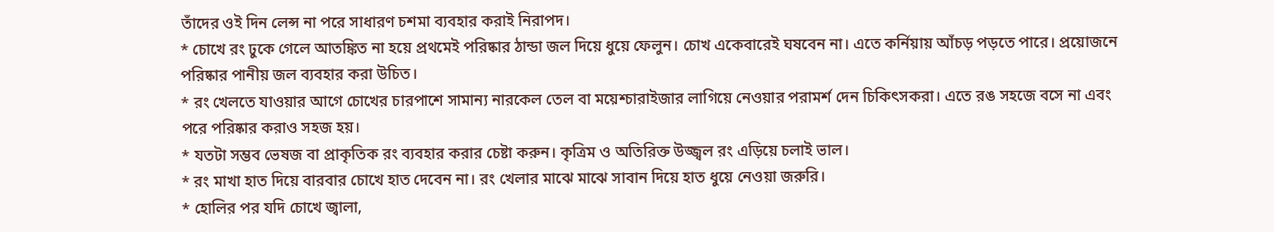তাঁদের ওই দিন লেন্স না পরে সাধারণ চশমা ব্যবহার করাই নিরাপদ।
* চোখে রং ঢুকে গেলে আতঙ্কিত না হয়ে প্রথমেই পরিষ্কার ঠান্ডা জল দিয়ে ধুয়ে ফেলুন। চোখ একেবারেই ঘষবেন না। এতে কর্নিয়ায় আঁচড় পড়তে পারে। প্রয়োজনে পরিষ্কার পানীয় জল ব্যবহার করা উচিত।
* রং খেলতে যাওয়ার আগে চোখের চারপাশে সামান্য নারকেল তেল বা ময়েশ্চারাইজার লাগিয়ে নেওয়ার পরামর্শ দেন চিকিৎসকরা। এতে রঙ সহজে বসে না এবং পরে পরিষ্কার করাও সহজ হয়।
* যতটা সম্ভব ভেষজ বা প্রাকৃতিক রং ব্যবহার করার চেষ্টা করুন। কৃত্রিম ও অতিরিক্ত উজ্জ্বল রং এড়িয়ে চলাই ভাল।
* রং মাখা হাত দিয়ে বারবার চোখে হাত দেবেন না। রং খেলার মাঝে মাঝে সাবান দিয়ে হাত ধুয়ে নেওয়া জরুরি।
* হোলির পর যদি চোখে জ্বালা,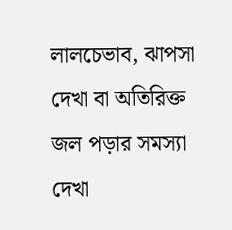লালচেভাব, ঝাপসা দেখা বা অতিরিক্ত জল পড়ার সমস্যা দেখা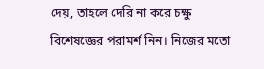দেয়, তাহলে দেরি না করে চক্ষু বিশেষজ্ঞের পরামর্শ নিন। নিজের মতো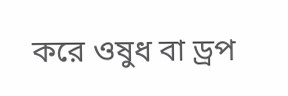করে ওষুধ বা ড্রপ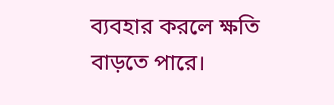ব্যবহার করলে ক্ষতি বাড়তে পারে।